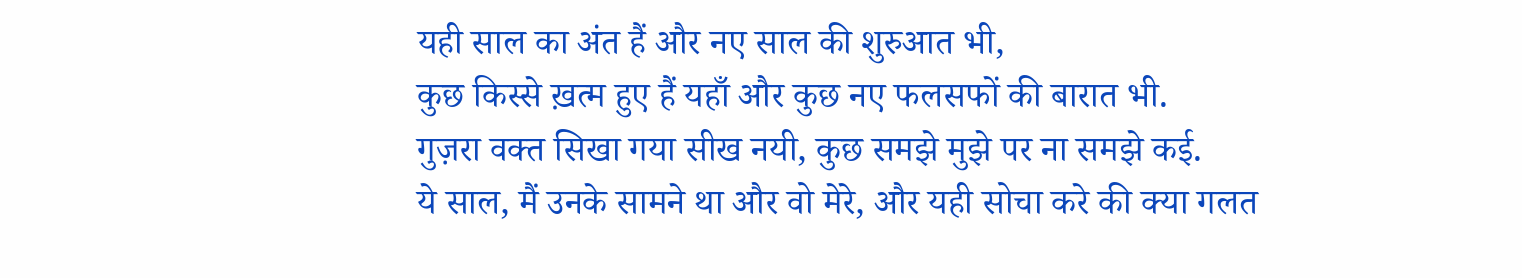यही साल का अंत हैं और नए साल की शुरुआत भी,
कुछ किस्से ख़त्म हुए हैं यहाँ और कुछ नए फलसफों की बारात भी.
गुज़रा वक्त सिखा गया सीख नयी, कुछ समझे मुझे पर ना समझे कई.
ये साल, मैं उनके सामने था और वो मेरे, और यही सोचा करे की क्या गलत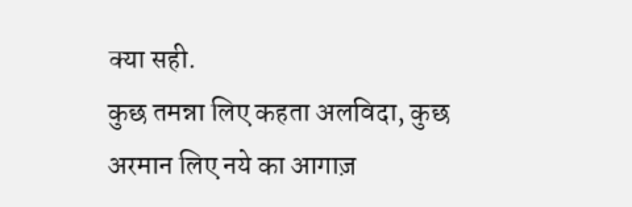क्या सही.
कुछ तमन्ना लिए कहता अलविदा, कुछ अरमान लिए नये का आगाज़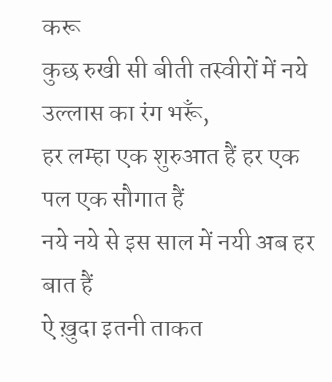करू
कुछ रुखी सी बीती तस्वीरों में नये उल्लास का रंग भरूँ,
हर लम्हा एक शुरुआत हैं हर एक पल एक सौगात हैं
नये नये से इस साल में नयी अब हर बात हैं
ऐ ख़ुदा इतनी ताकत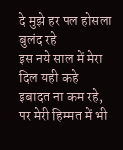दे मुझे हर पल होसला बुलंद रहे
इस नये साल में मेरा दिल यही कहे
इबादत ना कम रहे, पर मेरी हिम्मत में भी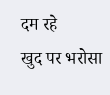दम रहे
खुद पर भरोसा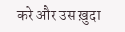करे और उस ख़ुदा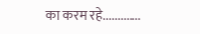का करम रहे.............